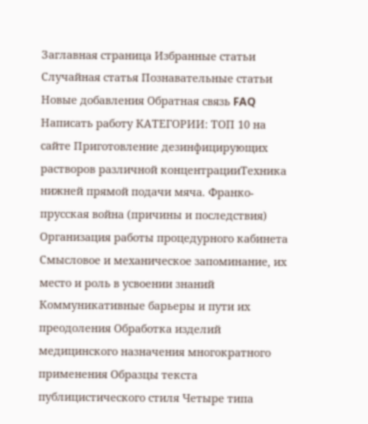Заглавная страница Избранные статьи Случайная статья Познавательные статьи Новые добавления Обратная связь FAQ Написать работу КАТЕГОРИИ: ТОП 10 на сайте Приготовление дезинфицирующих растворов различной концентрацииТехника нижней прямой подачи мяча. Франко-прусская война (причины и последствия) Организация работы процедурного кабинета Смысловое и механическое запоминание, их место и роль в усвоении знаний Коммуникативные барьеры и пути их преодоления Обработка изделий медицинского назначения многократного применения Образцы текста публицистического стиля Четыре типа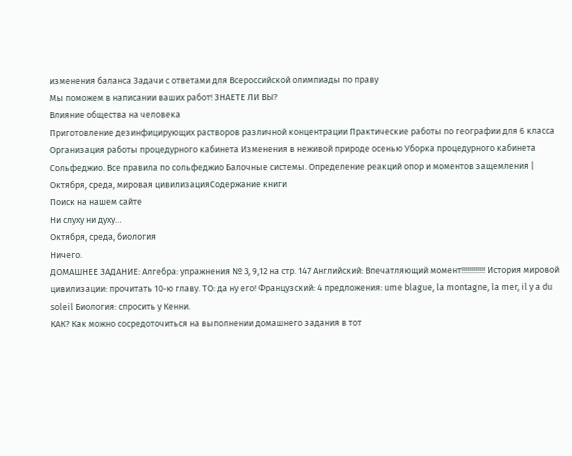изменения баланса Задачи с ответами для Всероссийской олимпиады по праву
Мы поможем в написании ваших работ! ЗНАЕТЕ ЛИ ВЫ?
Влияние общества на человека
Приготовление дезинфицирующих растворов различной концентрации Практические работы по географии для 6 класса Организация работы процедурного кабинета Изменения в неживой природе осенью Уборка процедурного кабинета Сольфеджио. Все правила по сольфеджио Балочные системы. Определение реакций опор и моментов защемления |
Октября, среда, мировая цивилизацияСодержание книги
Поиск на нашем сайте
Ни слуху ни духу…
Октября, среда, биология
Ничего.
ДОМАШНЕЕ ЗАДАНИЕ: Алгебра: упражнения № 3, 9,12 на стр. 147 Английский: Впечатляющий момент!!!!!!!!!!!! История мировой цивилизации: прочитать 10‑ю главу. ТО: да ну его! Французский: 4 предложения: ume blague, la montagne, la mer, il у a du soleil Биология: спросить у Кенни.
КАК? Как можно сосредоточиться на выполнении домашнего задания в тот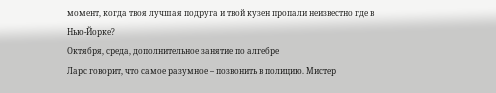момент, когда твоя лучшая подруга и твой кузен пропали неизвестно где в Нью‑Йорке?
Октября, среда, дополнительное занятие по алгебре
Ларс говорит, что самое разумное – позвонить в полицию. Мистер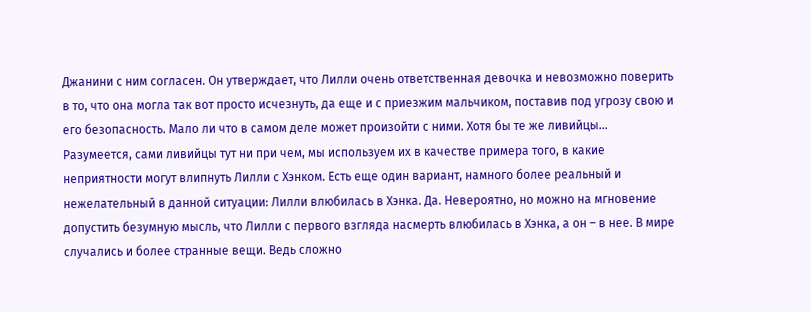Джанини с ним согласен. Он утверждает, что Лилли очень ответственная девочка и невозможно поверить в то, что она могла так вот просто исчезнуть, да еще и с приезжим мальчиком, поставив под угрозу свою и его безопасность. Мало ли что в самом деле может произойти с ними. Хотя бы те же ливийцы… Разумеется, сами ливийцы тут ни при чем, мы используем их в качестве примера того, в какие неприятности могут влипнуть Лилли с Хэнком. Есть еще один вариант, намного более реальный и нежелательный в данной ситуации: Лилли влюбилась в Хэнка. Да. Невероятно, но можно на мгновение допустить безумную мысль, что Лилли с первого взгляда насмерть влюбилась в Хэнка, а он – в нее. В мире случались и более странные вещи. Ведь сложно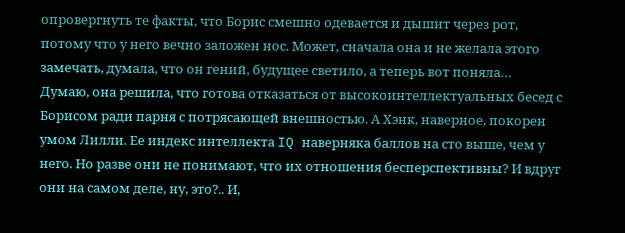опровергнуть те факты, что Борис смешно одевается и дышит через рот, потому что у него вечно заложен нос. Может, сначала она и не желала этого замечать, думала, что он гений, будущее светило, а теперь вот поняла… Думаю, она решила, что готова отказаться от высокоинтеллектуальных бесед с Борисом ради парня с потрясающей внешностью. А Хэнк, наверное, покорен умом Лилли. Ее индекс интеллекта IQ наверняка баллов на сто выше, чем у него. Но разве они не понимают, что их отношения бесперспективны? И вдруг они на самом деле, ну, это?.. И,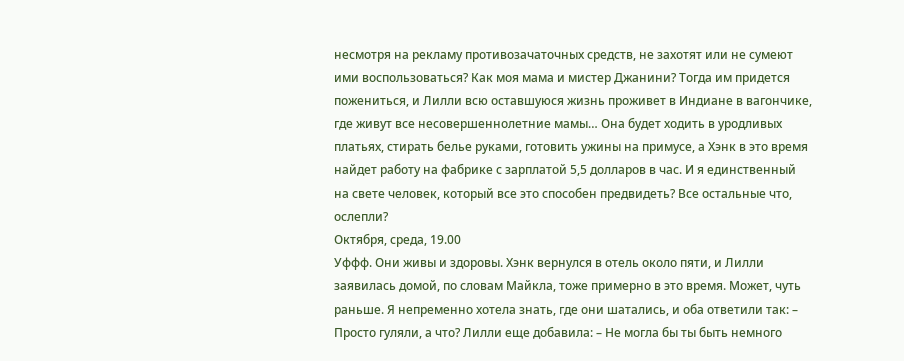несмотря на рекламу противозачаточных средств, не захотят или не сумеют ими воспользоваться? Как моя мама и мистер Джанини? Тогда им придется пожениться, и Лилли всю оставшуюся жизнь проживет в Индиане в вагончике, где живут все несовершеннолетние мамы… Она будет ходить в уродливых платьях, стирать белье руками, готовить ужины на примусе, а Хэнк в это время найдет работу на фабрике с зарплатой 5,5 долларов в час. И я единственный на свете человек, который все это способен предвидеть? Все остальные что, ослепли?
Октября, среда, 19.00
Уффф. Они живы и здоровы. Хэнк вернулся в отель около пяти, и Лилли заявилась домой, по словам Майкла, тоже примерно в это время. Может, чуть раньше. Я непременно хотела знать, где они шатались, и оба ответили так: – Просто гуляли, а что? Лилли еще добавила: – Не могла бы ты быть немного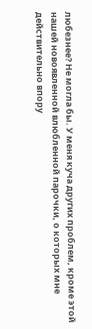любезнее? Не могла бы. У меня куча других проблем, кроме этой нашей новоявленной влюбленной парочки, о которых мне действительно впору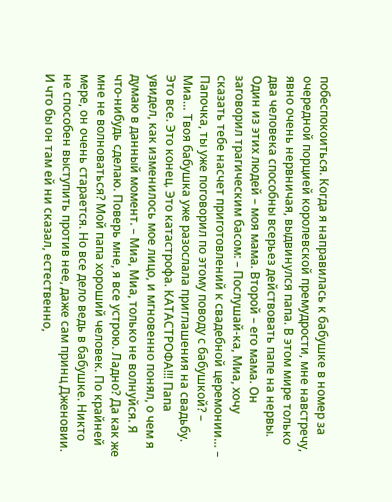побеспокоиться. Когда я направилась к бабушке в номер за очередной порцией королевской премудрости, мне навстречу, явно очень нервничая, выдвинулся папа. В этом мире только два человека способны всерьез действовать папе на нервы. Один из этих людей – моя мама. Второй – его мама. Он заговорил трагическим басом: – Послушай‑ка, Миа, хочу сказать тебе насчет приготовлений к свадебной церемонии… – Папочка, ты уже поговорил по этому поводу с бабушкой? – Миа… Твоя бабушка уже разослала приглашения на свадьбу. Это все. Это конец. Это катастрофа. КАТАСТРОФА!!! Папа увидел, как изменилось мое лицо, и мгновенно понял, о чем я думаю в данный момент. – Миа, Миа, только не волнуйся. Я что‑нибудь сделаю. Поверь мне, я все устрою. Ладно? Да как же мне не волноваться? Мой папа хороший человек. По крайней мере, он очень старается. Но все дело ведь в бабушке. Никто не способен выступить против нее, даже сам принц Дженовии. И что бы он там ей ни сказал, естественно,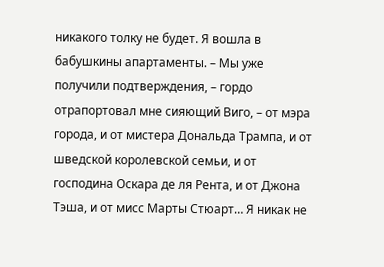никакого толку не будет. Я вошла в бабушкины апартаменты. – Мы уже получили подтверждения, – гордо отрапортовал мне сияющий Виго, – от мэра города, и от мистера Дональда Трампа, и от шведской королевской семьи, и от господина Оскара де ля Рента, и от Джона Тэша, и от мисс Марты Стюарт… Я никак не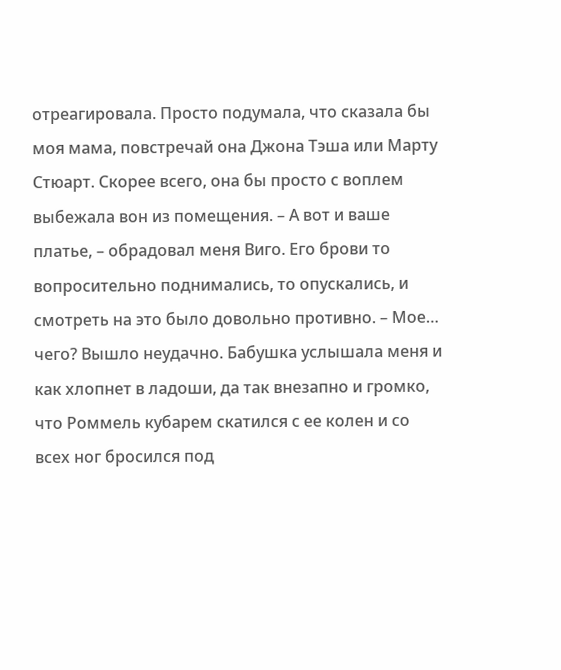отреагировала. Просто подумала, что сказала бы моя мама, повстречай она Джона Тэша или Марту Стюарт. Скорее всего, она бы просто с воплем выбежала вон из помещения. – А вот и ваше платье, – обрадовал меня Виго. Его брови то вопросительно поднимались, то опускались, и смотреть на это было довольно противно. – Мое… чего? Вышло неудачно. Бабушка услышала меня и как хлопнет в ладоши, да так внезапно и громко, что Роммель кубарем скатился с ее колен и со всех ног бросился под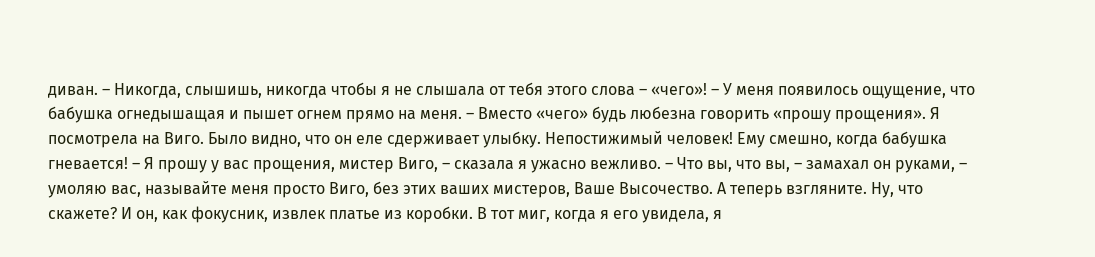диван. – Никогда, слышишь, никогда чтобы я не слышала от тебя этого слова – «чего»! – У меня появилось ощущение, что бабушка огнедышащая и пышет огнем прямо на меня. – Вместо «чего» будь любезна говорить «прошу прощения». Я посмотрела на Виго. Было видно, что он еле сдерживает улыбку. Непостижимый человек! Ему смешно, когда бабушка гневается! – Я прошу у вас прощения, мистер Виго, – сказала я ужасно вежливо. – Что вы, что вы, – замахал он руками, – умоляю вас, называйте меня просто Виго, без этих ваших мистеров, Ваше Высочество. А теперь взгляните. Ну, что скажете? И он, как фокусник, извлек платье из коробки. В тот миг, когда я его увидела, я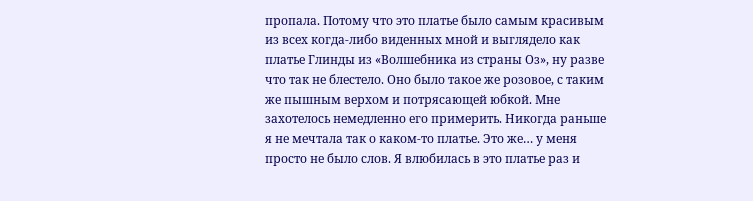пропала. Потому что это платье было самым красивым из всех когда‑либо виденных мной и выглядело как платье Глинды из «Волшебника из страны Оз», ну разве что так не блестело. Оно было такое же розовое, с таким же пышным верхом и потрясающей юбкой. Мне захотелось немедленно его примерить. Никогда раньше я не мечтала так о каком‑то платье. Это же… у меня просто не было слов. Я влюбилась в это платье раз и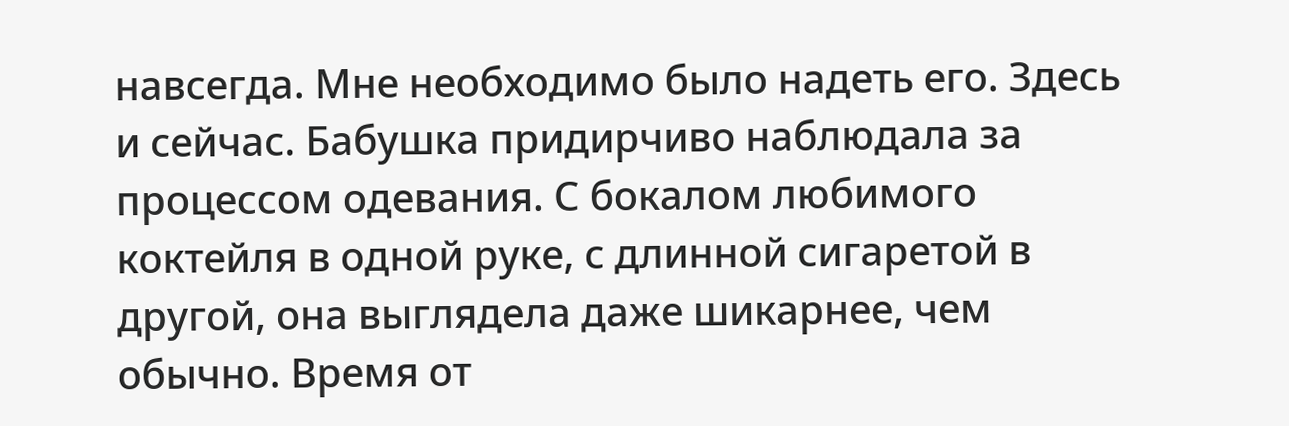навсегда. Мне необходимо было надеть его. Здесь и сейчас. Бабушка придирчиво наблюдала за процессом одевания. С бокалом любимого коктейля в одной руке, с длинной сигаретой в другой, она выглядела даже шикарнее, чем обычно. Время от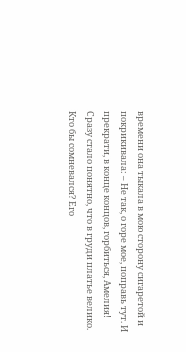времени она тыкала в мою сторону сигаретой и покрикивала: – Не так, о горе мое, поправь тут. И прекрати, в конце концов, горбиться, Амелия! Сразу стало понятно, что в груди платье велико. Кто бы сомневался? Его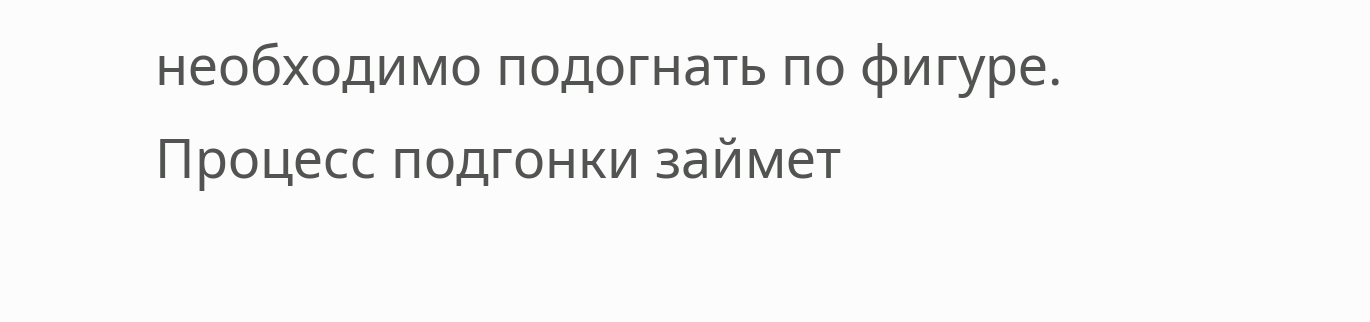необходимо подогнать по фигуре. Процесс подгонки займет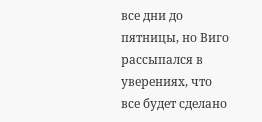все дни до пятницы, но Виго рассыпался в уверениях, что все будет сделано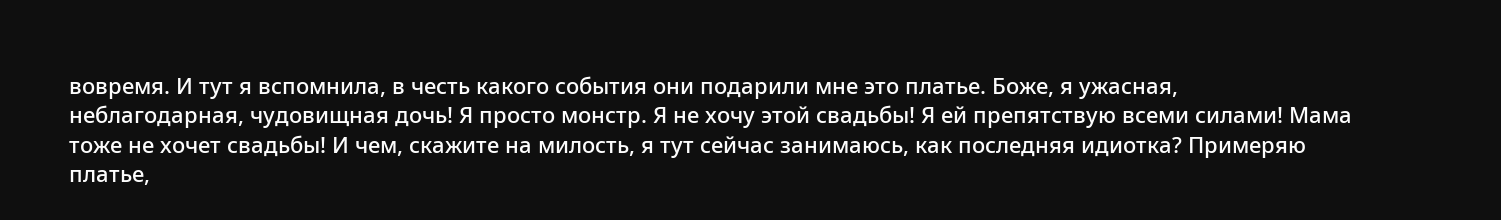вовремя. И тут я вспомнила, в честь какого события они подарили мне это платье. Боже, я ужасная, неблагодарная, чудовищная дочь! Я просто монстр. Я не хочу этой свадьбы! Я ей препятствую всеми силами! Мама тоже не хочет свадьбы! И чем, скажите на милость, я тут сейчас занимаюсь, как последняя идиотка? Примеряю платье,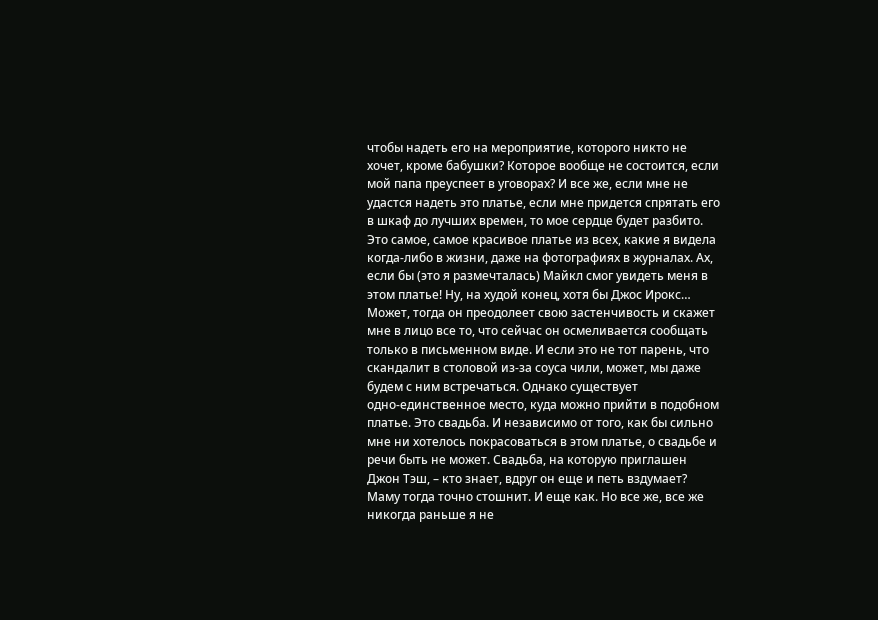чтобы надеть его на мероприятие, которого никто не хочет, кроме бабушки? Которое вообще не состоится, если мой папа преуспеет в уговорах? И все же, если мне не удастся надеть это платье, если мне придется спрятать его в шкаф до лучших времен, то мое сердце будет разбито. Это самое, самое красивое платье из всех, какие я видела когда‑либо в жизни, даже на фотографиях в журналах. Ах, если бы (это я размечталась) Майкл смог увидеть меня в этом платье! Ну, на худой конец, хотя бы Джос Ирокс… Может, тогда он преодолеет свою застенчивость и скажет мне в лицо все то, что сейчас он осмеливается сообщать только в письменном виде. И если это не тот парень, что скандалит в столовой из‑за соуса чили, может, мы даже будем с ним встречаться. Однако существует одно‑единственное место, куда можно прийти в подобном платье. Это свадьба. И независимо от того, как бы сильно мне ни хотелось покрасоваться в этом платье, о свадьбе и речи быть не может. Свадьба, на которую приглашен Джон Тэш, – кто знает, вдруг он еще и петь вздумает? Маму тогда точно стошнит. И еще как. Но все же, все же никогда раньше я не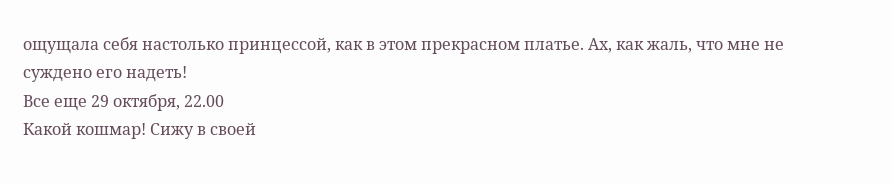ощущала себя настолько принцессой, как в этом прекрасном платье. Ах, как жаль, что мне не суждено его надеть!
Все еще 29 октября, 22.00
Какой кошмар! Сижу в своей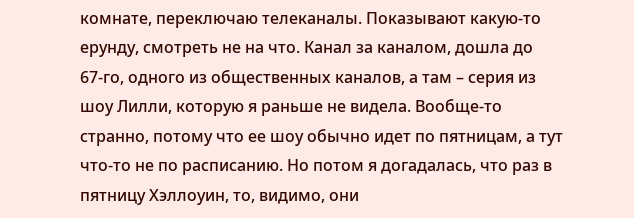комнате, переключаю телеканалы. Показывают какую‑то ерунду, смотреть не на что. Канал за каналом, дошла до 67‑го, одного из общественных каналов, а там – серия из шоу Лилли, которую я раньше не видела. Вообще‑то странно, потому что ее шоу обычно идет по пятницам, а тут что‑то не по расписанию. Но потом я догадалась, что раз в пятницу Хэллоуин, то, видимо, они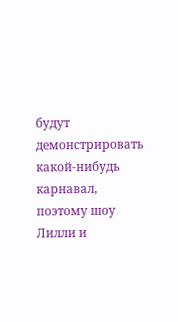будут демонстрировать какой‑нибудь карнавал, поэтому шоу Лилли и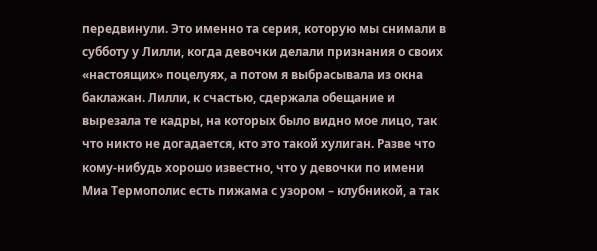передвинули. Это именно та серия, которую мы снимали в субботу у Лилли, когда девочки делали признания о своих «настоящих» поцелуях, а потом я выбрасывала из окна баклажан. Лилли, к счастью, сдержала обещание и вырезала те кадры, на которых было видно мое лицо, так что никто не догадается, кто это такой хулиган. Разве что кому‑нибудь хорошо известно, что у девочки по имени Миа Термополис есть пижама с узором – клубникой, а так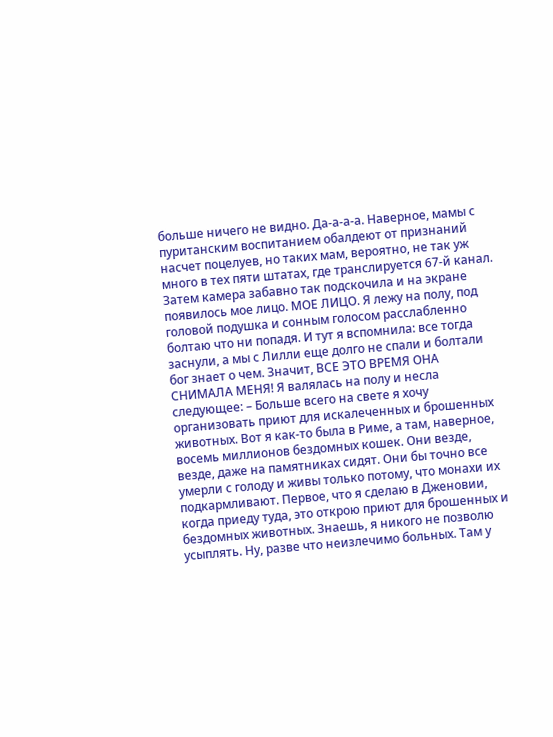больше ничего не видно. Да‑а‑а‑а. Наверное, мамы с пуританским воспитанием обалдеют от признаний насчет поцелуев, но таких мам, вероятно, не так уж много в тех пяти штатах, где транслируется 67‑й канал. Затем камера забавно так подскочила и на экране появилось мое лицо. МОЕ ЛИЦО. Я лежу на полу, под головой подушка и сонным голосом расслабленно болтаю что ни попадя. И тут я вспомнила: все тогда заснули, а мы с Лилли еще долго не спали и болтали бог знает о чем. Значит, ВСЕ ЭТО ВРЕМЯ ОНА СНИМАЛА МЕНЯ! Я валялась на полу и несла следующее: – Больше всего на свете я хочу организовать приют для искалеченных и брошенных животных. Вот я как‑то была в Риме, а там, наверное, восемь миллионов бездомных кошек. Они везде, везде, даже на памятниках сидят. Они бы точно все умерли с голоду и живы только потому, что монахи их подкармливают. Первое, что я сделаю в Дженовии, когда приеду туда, это открою приют для брошенных и бездомных животных. Знаешь, я никого не позволю усыплять. Ну, разве что неизлечимо больных. Там у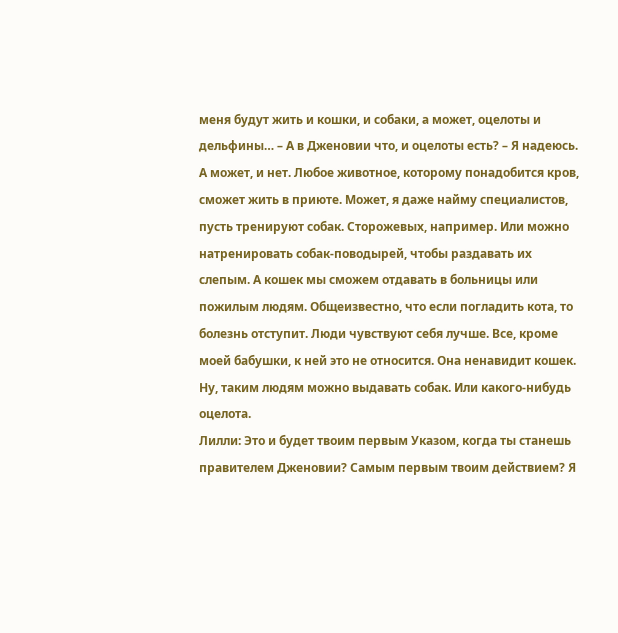меня будут жить и кошки, и собаки, а может, оцелоты и дельфины… – А в Дженовии что, и оцелоты есть? – Я надеюсь. А может, и нет. Любое животное, которому понадобится кров, сможет жить в приюте. Может, я даже найму специалистов, пусть тренируют собак. Сторожевых, например. Или можно натренировать собак‑поводырей, чтобы раздавать их слепым. А кошек мы сможем отдавать в больницы или пожилым людям. Общеизвестно, что если погладить кота, то болезнь отступит. Люди чувствуют себя лучше. Все, кроме моей бабушки, к ней это не относится. Она ненавидит кошек. Ну, таким людям можно выдавать собак. Или какого‑нибудь оцелота.
Лилли: Это и будет твоим первым Указом, когда ты станешь правителем Дженовии? Самым первым твоим действием? Я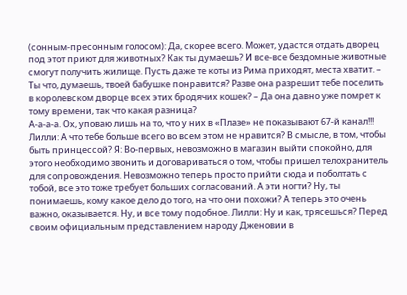(сонным‑пресонным голосом): Да, скорее всего. Может, удастся отдать дворец под этот приют для животных? Как ты думаешь? И все‑все бездомные животные смогут получить жилище. Пусть даже те коты из Рима приходят, места хватит. – Ты что, думаешь, твоей бабушке понравится? Разве она разрешит тебе поселить в королевском дворце всех этих бродячих кошек? – Да она давно уже помрет к тому времени, так что какая разница?
А‑а‑а‑а. Ох, уповаю лишь на то, что у них в «Плазе» не показывают 67‑й канал!!!
Лилли: А что тебе больше всего во всем этом не нравится? В смысле, в том, чтобы быть принцессой? Я: Во‑первых, невозможно в магазин выйти спокойно, для этого необходимо звонить и договариваться о том, чтобы пришел телохранитель для сопровождения. Невозможно теперь просто прийти сюда и поболтать с тобой, все это тоже требует больших согласований. А эти ногти? Ну, ты понимаешь, кому какое дело до того, на что они похожи? А теперь это очень важно, оказывается. Ну, и все тому подобное. Лилли: Ну и как, трясешься? Перед своим официальным представлением народу Дженовии в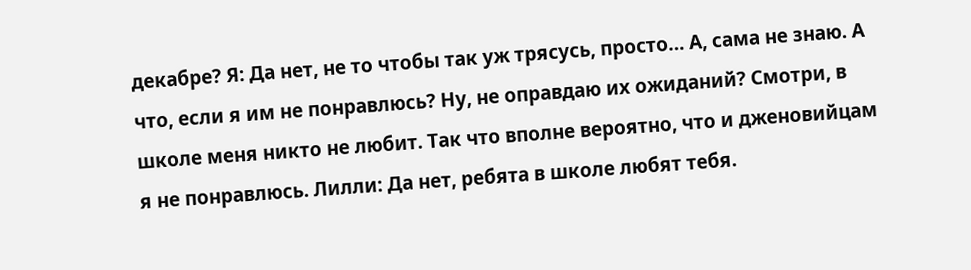декабре? Я: Да нет, не то чтобы так уж трясусь, просто… А, сама не знаю. А что, если я им не понравлюсь? Ну, не оправдаю их ожиданий? Смотри, в школе меня никто не любит. Так что вполне вероятно, что и дженовийцам я не понравлюсь. Лилли: Да нет, ребята в школе любят тебя.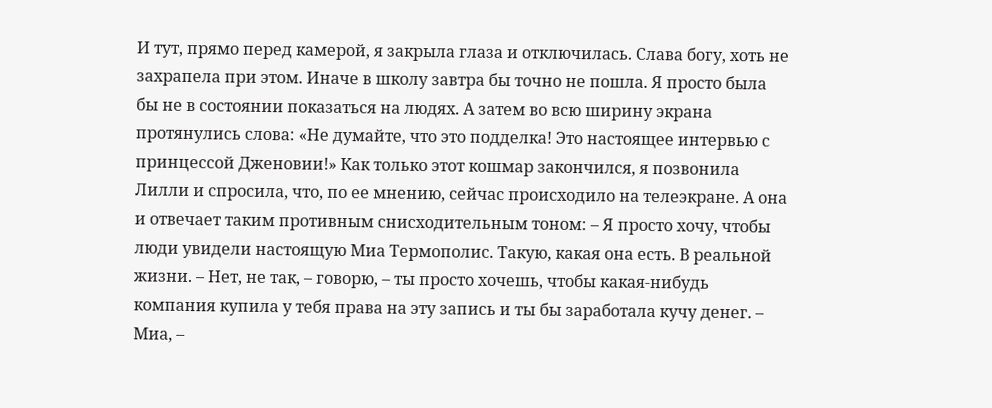И тут, прямо перед камерой, я закрыла глаза и отключилась. Слава богу, хоть не захрапела при этом. Иначе в школу завтра бы точно не пошла. Я просто была бы не в состоянии показаться на людях. А затем во всю ширину экрана протянулись слова: «Не думайте, что это подделка! Это настоящее интервью с принцессой Дженовии!» Как только этот кошмар закончился, я позвонила Лилли и спросила, что, по ее мнению, сейчас происходило на телеэкране. А она и отвечает таким противным снисходительным тоном: – Я просто хочу, чтобы люди увидели настоящую Миа Термополис. Такую, какая она есть. В реальной жизни. – Нет, не так, – говорю, – ты просто хочешь, чтобы какая‑нибудь компания купила у тебя права на эту запись и ты бы заработала кучу денег. – Миа, –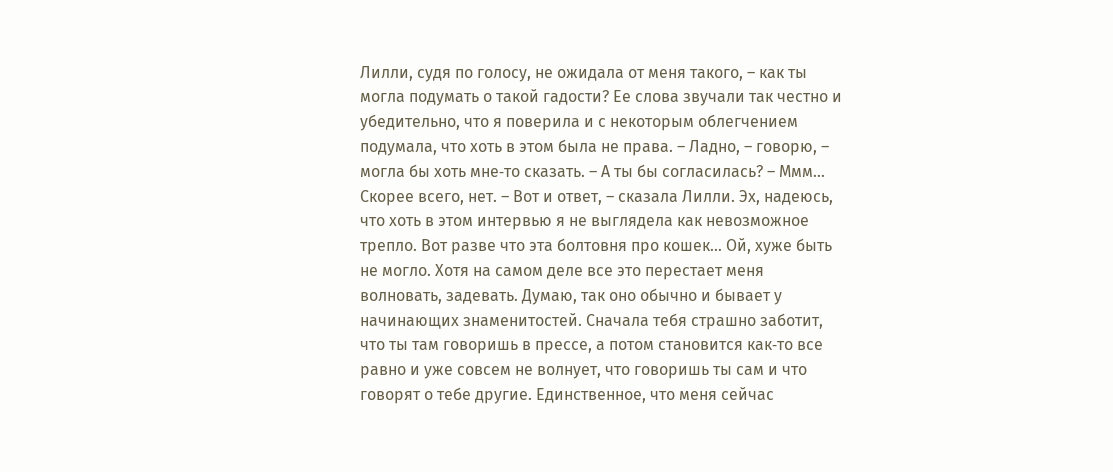Лилли, судя по голосу, не ожидала от меня такого, – как ты могла подумать о такой гадости? Ее слова звучали так честно и убедительно, что я поверила и с некоторым облегчением подумала, что хоть в этом была не права. – Ладно, – говорю, – могла бы хоть мне‑то сказать. – А ты бы согласилась? – Ммм… Скорее всего, нет. – Вот и ответ, – сказала Лилли. Эх, надеюсь, что хоть в этом интервью я не выглядела как невозможное трепло. Вот разве что эта болтовня про кошек… Ой, хуже быть не могло. Хотя на самом деле все это перестает меня волновать, задевать. Думаю, так оно обычно и бывает у начинающих знаменитостей. Сначала тебя страшно заботит, что ты там говоришь в прессе, а потом становится как‑то все равно и уже совсем не волнует, что говоришь ты сам и что говорят о тебе другие. Единственное, что меня сейчас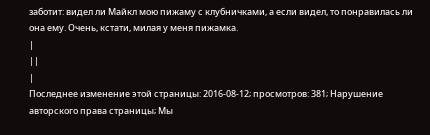заботит: видел ли Майкл мою пижаму с клубничками, а если видел, то понравилась ли она ему. Очень, кстати, милая у меня пижамка.
|
||
|
Последнее изменение этой страницы: 2016-08-12; просмотров: 381; Нарушение авторского права страницы; Мы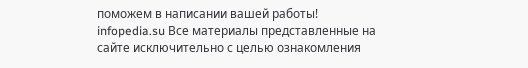поможем в написании вашей работы! infopedia.su Все материалы представленные на сайте исключительно с целью ознакомления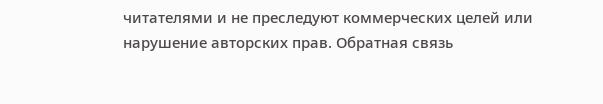читателями и не преследуют коммерческих целей или нарушение авторских прав. Обратная связь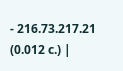- 216.73.217.21 (0.012 с.) |